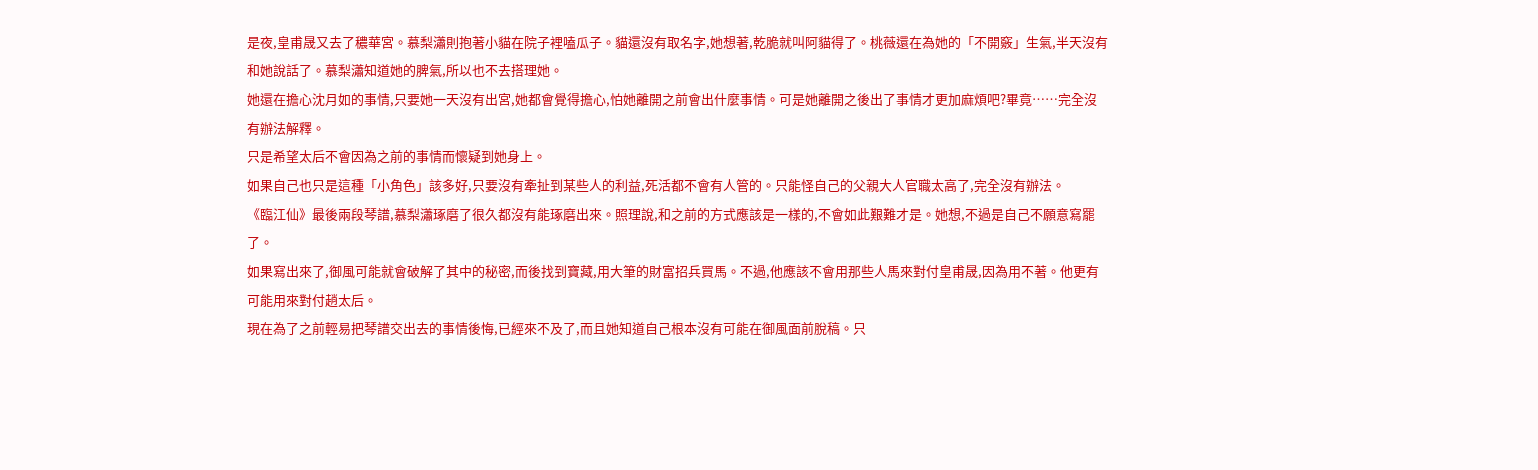是夜,皇甫晟又去了穠華宮。慕梨瀟則抱著小貓在院子裡嗑瓜子。貓還沒有取名字,她想著,乾脆就叫阿貓得了。桃薇還在為她的「不開竅」生氣,半天沒有和她說話了。慕梨瀟知道她的脾氣,所以也不去搭理她。
她還在擔心沈月如的事情,只要她一天沒有出宮,她都會覺得擔心,怕她離開之前會出什麼事情。可是她離開之後出了事情才更加麻煩吧?畢竟……完全沒有辦法解釋。
只是希望太后不會因為之前的事情而懷疑到她身上。
如果自己也只是這種「小角色」該多好,只要沒有牽扯到某些人的利益,死活都不會有人管的。只能怪自己的父親大人官職太高了,完全沒有辦法。
《臨江仙》最後兩段琴譜,慕梨瀟琢磨了很久都沒有能琢磨出來。照理說,和之前的方式應該是一樣的,不會如此艱難才是。她想,不過是自己不願意寫罷了。
如果寫出來了,御風可能就會破解了其中的秘密,而後找到寶藏,用大筆的財富招兵買馬。不過,他應該不會用那些人馬來對付皇甫晟,因為用不著。他更有可能用來對付趙太后。
現在為了之前輕易把琴譜交出去的事情後悔,已經來不及了,而且她知道自己根本沒有可能在御風面前脫稿。只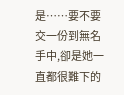是……要不要交一份到無名手中,卻是她一直都很難下的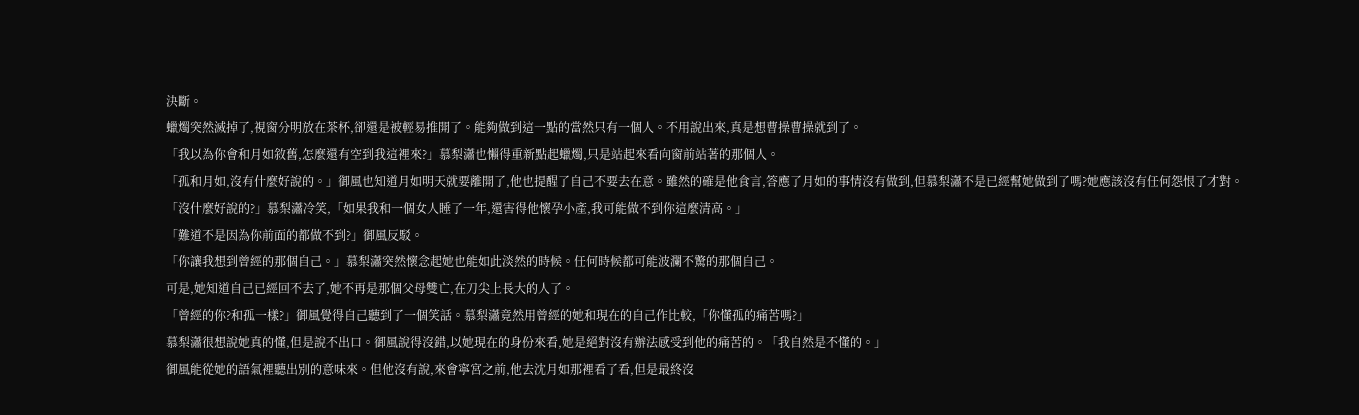決斷。
蠟燭突然滅掉了,視窗分明放在茶杯,卻還是被輕易推開了。能夠做到這一點的當然只有一個人。不用說出來,真是想曹操曹操就到了。
「我以為你會和月如敘舊,怎麼還有空到我這裡來?」慕梨瀟也懶得重新點起蠟燭,只是站起來看向窗前站著的那個人。
「孤和月如,沒有什麼好說的。」御風也知道月如明天就要離開了,他也提醒了自己不要去在意。雖然的確是他食言,答應了月如的事情沒有做到,但慕梨瀟不是已經幫她做到了嗎?她應該沒有任何怨恨了才對。
「沒什麼好說的?」慕梨瀟冷笑,「如果我和一個女人睡了一年,還害得他懷孕小產,我可能做不到你這麼清高。」
「難道不是因為你前面的都做不到?」御風反駁。
「你讓我想到曾經的那個自己。」慕梨瀟突然懷念起她也能如此淡然的時候。任何時候都可能波瀾不驚的那個自己。
可是,她知道自己已經回不去了,她不再是那個父母雙亡,在刀尖上長大的人了。
「曾經的你?和孤一樣?」御風覺得自己聽到了一個笑話。慕梨瀟竟然用曾經的她和現在的自己作比較,「你懂孤的痛苦嗎?」
慕梨瀟很想說她真的懂,但是說不出口。御風說得沒錯,以她現在的身份來看,她是絕對沒有辦法感受到他的痛苦的。「我自然是不懂的。」
御風能從她的語氣裡聽出別的意味來。但他沒有說,來會寧宮之前,他去沈月如那裡看了看,但是最終沒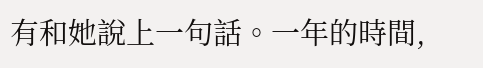有和她說上一句話。一年的時間,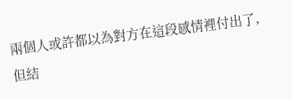兩個人或許都以為對方在這段感情裡付出了,但結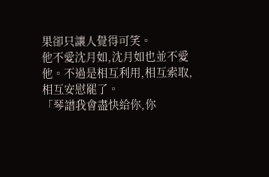果卻只讓人覺得可笑。
他不愛沈月如,沈月如也並不愛他。不過是相互利用,相互索取,相互安慰罷了。
「琴譜我會盡快給你,你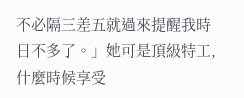不必隔三差五就過來提醒我時日不多了。」她可是頂級特工,什麼時候享受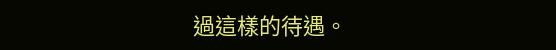過這樣的待遇。